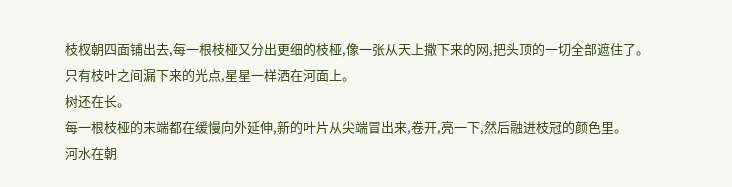枝杈朝四面铺出去,每一根枝桠又分出更细的枝桠,像一张从天上撒下来的网,把头顶的一切全部遮住了。
只有枝叶之间漏下来的光点,星星一样洒在河面上。
树还在长。
每一根枝桠的末端都在缓慢向外延伸,新的叶片从尖端冒出来,卷开,亮一下,然后融进枝冠的颜色里。
河水在朝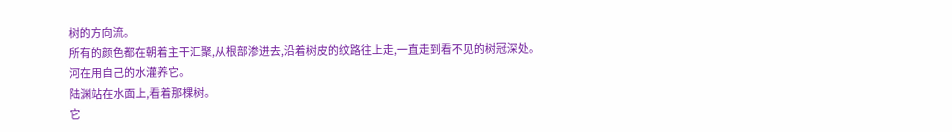树的方向流。
所有的颜色都在朝着主干汇聚,从根部渗进去,沿着树皮的纹路往上走,一直走到看不见的树冠深处。
河在用自己的水灌养它。
陆渊站在水面上,看着那棵树。
它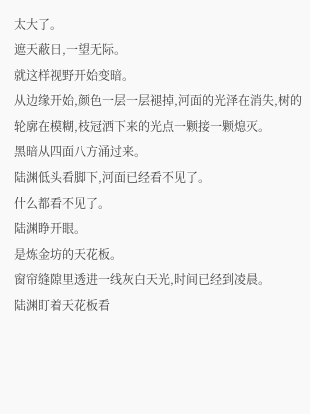太大了。
遮天蔽日,一望无际。
就这样视野开始变暗。
从边缘开始,颜色一层一层褪掉,河面的光泽在消失,树的轮廓在模糊,枝冠洒下来的光点一颗接一颗熄灭。
黑暗从四面八方涌过来。
陆渊低头看脚下,河面已经看不见了。
什么都看不见了。
陆渊睁开眼。
是炼金坊的天花板。
窗帘缝隙里透进一线灰白天光,时间已经到凌晨。
陆渊盯着天花板看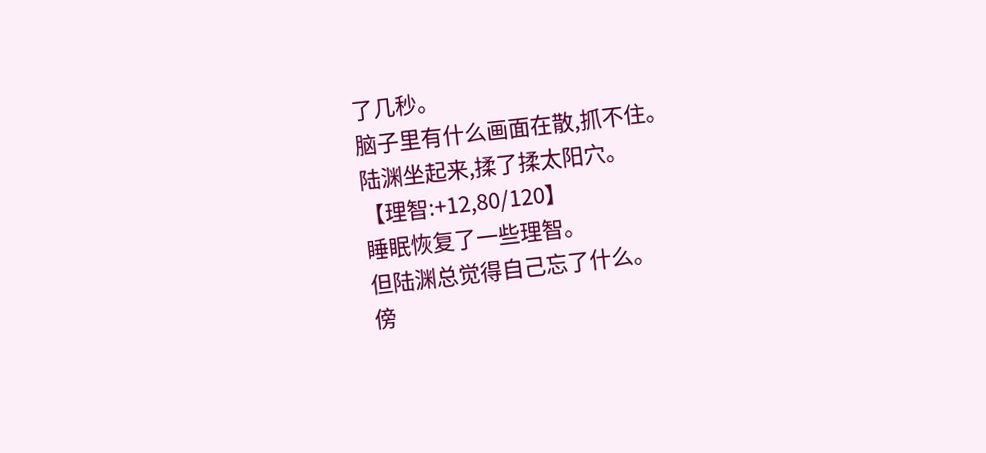了几秒。
脑子里有什么画面在散,抓不住。
陆渊坐起来,揉了揉太阳穴。
【理智:+12,80/120】
睡眠恢复了一些理智。
但陆渊总觉得自己忘了什么。
傍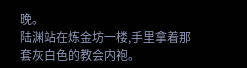晚。
陆渊站在炼金坊一楼,手里拿着那套灰白色的教会内袍。